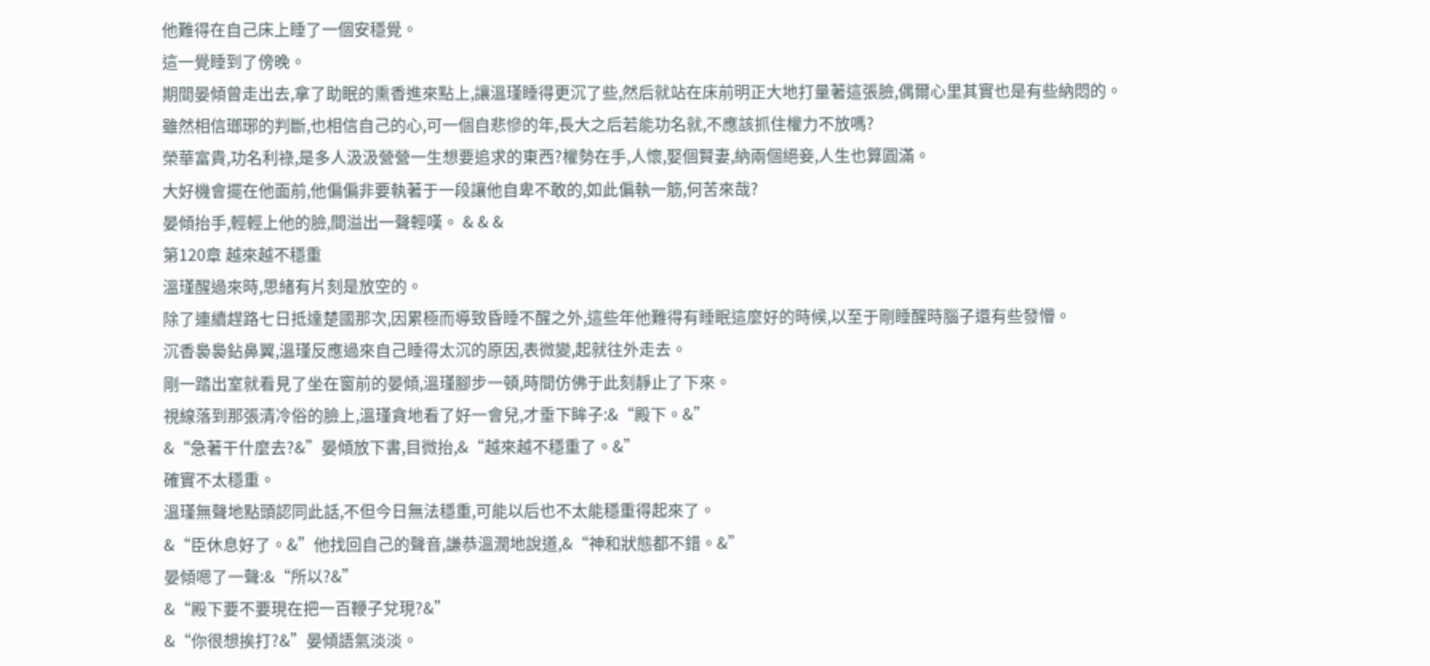他難得在自己床上睡了一個安穩覺。
這一覺睡到了傍晚。
期間晏傾曾走出去,拿了助眠的熏香進來點上,讓溫瑾睡得更沉了些,然后就站在床前明正大地打量著這張臉,偶爾心里其實也是有些納悶的。
雖然相信瑯琊的判斷,也相信自己的心,可一個自悲慘的年,長大之后若能功名就,不應該抓住權力不放嗎?
榮華富貴,功名利祿,是多人汲汲營營一生想要追求的東西?權勢在手,人懷,娶個賢妻,納兩個絕妾,人生也算圓滿。
大好機會擺在他面前,他偏偏非要執著于一段讓他自卑不敢的,如此偏執一筋,何苦來哉?
晏傾抬手,輕輕上他的臉,間溢出一聲輕嘆。 & & &
第120章 越來越不穩重
溫瑾醒過來時,思緒有片刻是放空的。
除了連續趕路七日抵達楚國那次,因累極而導致昏睡不醒之外,這些年他難得有睡眠這麼好的時候,以至于剛睡醒時腦子還有些發懵。
沉香裊裊鉆鼻翼,溫瑾反應過來自己睡得太沉的原因,表微變,起就往外走去。
剛一踏出室就看見了坐在窗前的晏傾,溫瑾腳步一頓,時間仿佛于此刻靜止了下來。
視線落到那張清冷俗的臉上,溫瑾貪地看了好一會兒,才垂下眸子:&“殿下。&”
&“急著干什麼去?&”晏傾放下書,目微抬,&“越來越不穩重了。&”
確實不太穩重。
溫瑾無聲地點頭認同此話,不但今日無法穩重,可能以后也不太能穩重得起來了。
&“臣休息好了。&”他找回自己的聲音,謙恭溫潤地說道,&“神和狀態都不錯。&”
晏傾嗯了一聲:&“所以?&”
&“殿下要不要現在把一百鞭子兌現?&”
&“你很想挨打?&”晏傾語氣淡淡。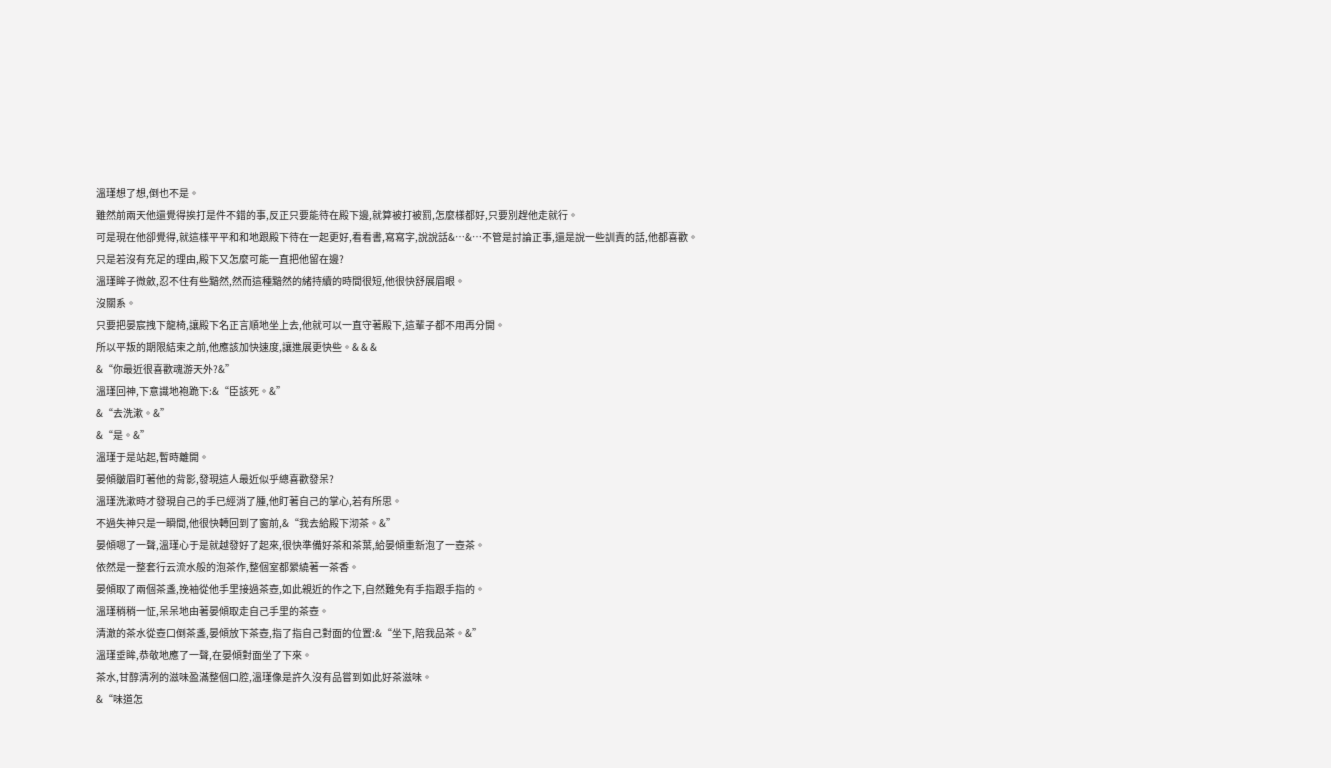溫瑾想了想,倒也不是。
雖然前兩天他還覺得挨打是件不錯的事,反正只要能待在殿下邊,就算被打被罰,怎麼樣都好,只要別趕他走就行。
可是現在他卻覺得,就這樣平平和和地跟殿下待在一起更好,看看書,寫寫字,說說話&…&…不管是討論正事,還是說一些訓責的話,他都喜歡。
只是若沒有充足的理由,殿下又怎麼可能一直把他留在邊?
溫瑾眸子微斂,忍不住有些黯然,然而這種黯然的緒持續的時間很短,他很快舒展眉眼。
沒關系。
只要把晏宸拽下龍椅,讓殿下名正言順地坐上去,他就可以一直守著殿下,這輩子都不用再分開。
所以平叛的期限結束之前,他應該加快速度,讓進展更快些。& & &
&“你最近很喜歡魂游天外?&”
溫瑾回神,下意識地袍跪下:&“臣該死。&”
&“去洗漱。&”
&“是。&”
溫瑾于是站起,暫時離開。
晏傾皺眉盯著他的背影,發現這人最近似乎總喜歡發呆?
溫瑾洗漱時才發現自己的手已經消了腫,他盯著自己的掌心,若有所思。
不過失神只是一瞬間,他很快轉回到了窗前,&“我去給殿下沏茶。&”
晏傾嗯了一聲,溫瑾心于是就越發好了起來,很快準備好茶和茶葉,給晏傾重新泡了一壺茶。
依然是一整套行云流水般的泡茶作,整個室都縈繞著一茶香。
晏傾取了兩個茶盞,挽袖從他手里接過茶壺,如此親近的作之下,自然難免有手指跟手指的。
溫瑾稍稍一怔,呆呆地由著晏傾取走自己手里的茶壺。
清澈的茶水從壺口倒茶盞,晏傾放下茶壺,指了指自己對面的位置:&“坐下,陪我品茶。&”
溫瑾垂眸,恭敬地應了一聲,在晏傾對面坐了下來。
茶水,甘醇清冽的滋味盈滿整個口腔,溫瑾像是許久沒有品嘗到如此好茶滋味。
&“味道怎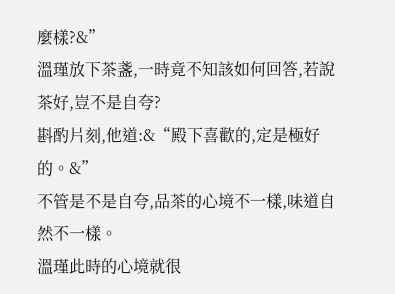麼樣?&”
溫瑾放下茶盞,一時竟不知該如何回答,若說茶好,豈不是自夸?
斟酌片刻,他道:&“殿下喜歡的,定是極好的。&”
不管是不是自夸,品茶的心境不一樣,味道自然不一樣。
溫瑾此時的心境就很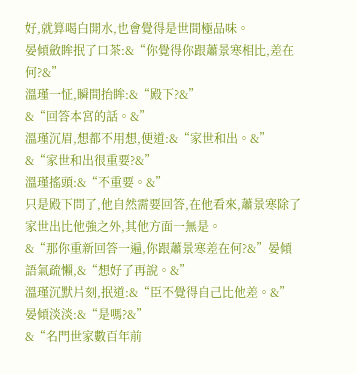好,就算喝白開水,也會覺得是世間極品味。
晏傾斂眸抿了口茶:&“你覺得你跟蕭景寒相比,差在何?&”
溫瑾一怔,瞬間抬眸:&“殿下?&”
&“回答本宮的話。&”
溫瑾沉眉,想都不用想,便道:&“家世和出。&”
&“家世和出很重要?&”
溫瑾搖頭:&“不重要。&”
只是殿下問了,他自然需要回答,在他看來,蕭景寒除了家世出比他強之外,其他方面一無是。
&“那你重新回答一遍,你跟蕭景寒差在何?&”晏傾語氣疏懶,&“想好了再說。&”
溫瑾沉默片刻,抿道:&“臣不覺得自己比他差。&”
晏傾淡淡:&“是嗎?&”
&“名門世家數百年前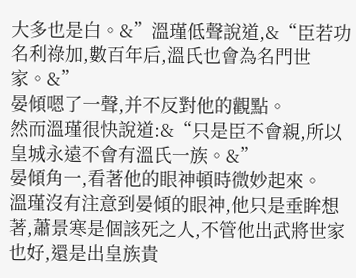大多也是白。&”溫瑾低聲說道,&“臣若功名利祿加,數百年后,溫氏也會為名門世家。&”
晏傾嗯了一聲,并不反對他的觀點。
然而溫瑾很快說道:&“只是臣不會親,所以皇城永遠不會有溫氏一族。&”
晏傾角一,看著他的眼神頓時微妙起來。
溫瑾沒有注意到晏傾的眼神,他只是垂眸想著,蕭景寒是個該死之人,不管他出武將世家也好,還是出皇族貴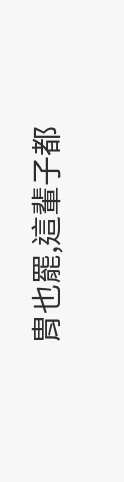胄也罷,這輩子都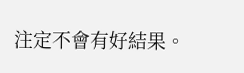注定不會有好結果。